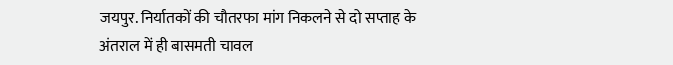जयपुर. निर्यातकों की चौतरफा मांग निकलने से दो सप्ताह के अंतराल में ही बासमती चावल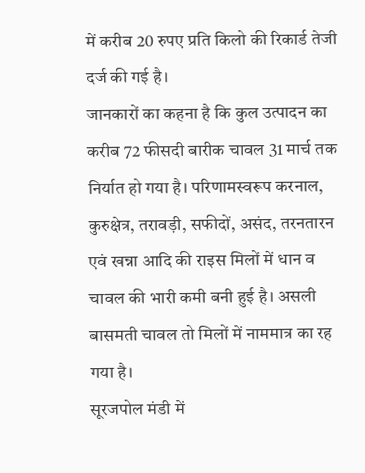में करीब 20 रुपए प्रति किलो की रिकार्ड तेजी दर्ज की गई है।
जानकारों का कहना है कि कुल उत्पादन का करीब 72 फीसदी बारीक चावल 31 मार्च तक निर्यात हो गया है। परिणामस्वरूप करनाल, कुरुक्षेत्र, तरावड़ी, सफीदों, असंद, तरनतारन एवं खन्ना आदि की राइस मिलों में धान व चावल की भारी कमी बनी हुई है। असली बासमती चावल तो मिलों में नाममात्र का रह गया है।
सूरजपोल मंडी में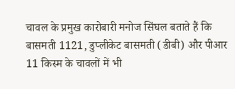चावल के प्रमुख कारोबारी मनोज सिंघल बताते हैं कि बासमती 1121, डुप्लीकेट बासमती (डीबी) और पीआर 11 किस्म के चावलों में भी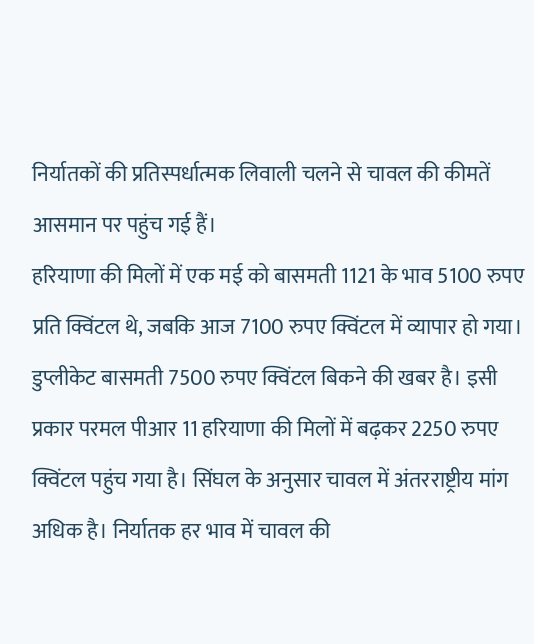निर्यातकों की प्रतिस्पर्धात्मक लिवाली चलने से चावल की कीमतें आसमान पर पहुंच गई हैं।
हरियाणा की मिलों में एक मई को बासमती 1121 के भाव 5100 रुपए प्रति क्विंटल थे, जबकि आज 7100 रुपए क्विंटल में व्यापार हो गया। डुप्लीकेट बासमती 7500 रुपए क्विंटल बिकने की खबर है। इसी प्रकार परमल पीआर 11 हरियाणा की मिलों में बढ़कर 2250 रुपए क्विंटल पहुंच गया है। सिंघल के अनुसार चावल में अंतरराष्ट्रीय मांग अधिक है। निर्यातक हर भाव में चावल की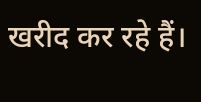खरीद कर रहे हैं।